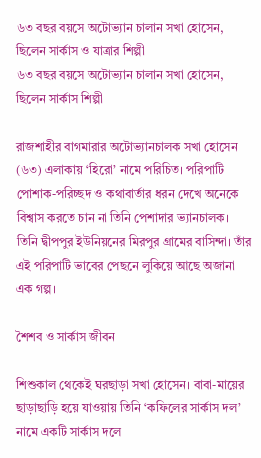৬৩ বছর বয়সে অটোভ্যান চালান সখা হোসেন, ছিলেন সার্কাস ও যাত্রার শিল্পী
৬৩ বছর বয়সে অটোভ্যান চালান সখা হোসেন, ছিলেন সার্কাস শিল্পী

রাজশাহীর বাগমারার অটোভ্যানচালক সখা হোসেন (৬৩) এলাকায় ‘হিরো’ নামে পরিচিত। পরিপাটি পোশাক-পরিচ্ছদ ও কথাবার্তার ধরন দেখে অনেকে বিশ্বাস করতে চান না তিনি পেশাদার ভ্যানচালক। তিনি দ্বীপপুর ইউনিয়নের মিরপুর গ্রামের বাসিন্দা। তাঁর এই পরিপাটি ভাবের পেছনে লুকিয়ে আছে অজানা এক গল্প।

শৈশব ও সার্কাস জীবন

শিশুকাল থেকেই ঘরছাড়া সখা হোসেন। বাবা-মায়ের ছাড়াছাড়ি হয়ে যাওয়ায় তিনি ‘কফিলের সার্কাস দল’ নামে একটি সার্কাস দলে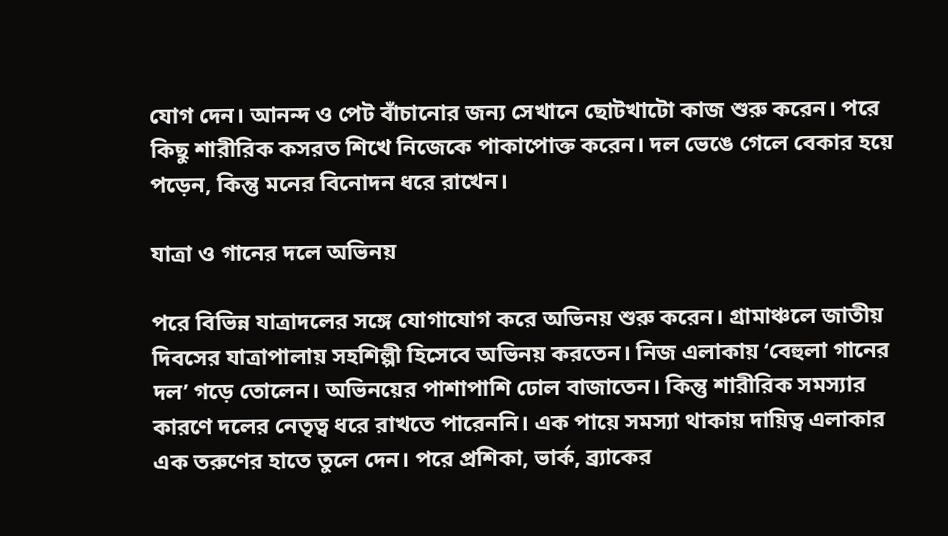যোগ দেন। আনন্দ ও পেট বাঁচানোর জন্য সেখানে ছোটখাটো কাজ শুরু করেন। পরে কিছু শারীরিক কসরত শিখে নিজেকে পাকাপোক্ত করেন। দল ভেঙে গেলে বেকার হয়ে পড়েন, কিন্তু মনের বিনোদন ধরে রাখেন।

যাত্রা ও গানের দলে অভিনয়

পরে বিভিন্ন যাত্রাদলের সঙ্গে যোগাযোগ করে অভিনয় শুরু করেন। গ্রামাঞ্চলে জাতীয় দিবসের যাত্রাপালায় সহশিল্পী হিসেবে অভিনয় করতেন। নিজ এলাকায় ‘বেহুলা গানের দল’ গড়ে তোলেন। অভিনয়ের পাশাপাশি ঢোল বাজাতেন। কিন্তু শারীরিক সমস্যার কারণে দলের নেতৃত্ব ধরে রাখতে পারেননি। এক পায়ে সমস্যা থাকায় দায়িত্ব এলাকার এক তরুণের হাতে তুলে দেন। পরে প্রশিকা, ভার্ক, ব্র্যাকের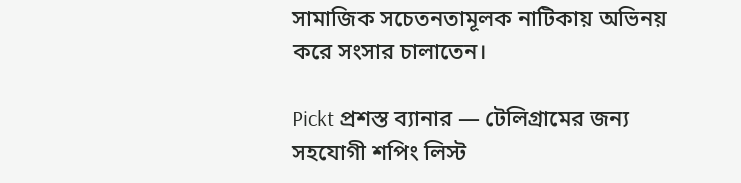সামাজিক সচেতনতামূলক নাটিকায় অভিনয় করে সংসার চালাতেন।

Pickt প্রশস্ত ব্যানার — টেলিগ্রামের জন্য সহযোগী শপিং লিস্ট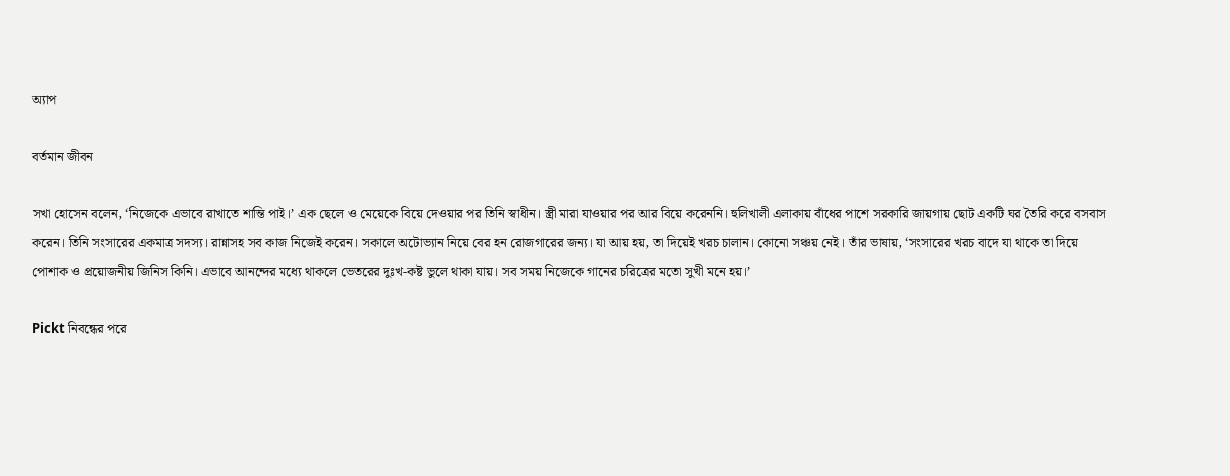অ্যাপ

বর্তমান জীবন

সখা হোসেন বলেন, ‘নিজেকে এভাবে রাখাতে শান্তি পাই।’ এক ছেলে ও মেয়েকে বিয়ে দেওয়ার পর তিনি স্বাধীন। স্ত্রী মারা যাওয়ার পর আর বিয়ে করেননি। হুলিখালী এলাকায় বাঁধের পাশে সরকারি জায়গায় ছোট একটি ঘর তৈরি করে বসবাস করেন। তিনি সংসারের একমাত্র সদস্য। রান্নাসহ সব কাজ নিজেই করেন। সকালে অটোভ্যান নিয়ে বের হন রোজগারের জন্য। যা আয় হয়, তা দিয়েই খরচ চালান। কোনো সঞ্চয় নেই। তাঁর ভাষায়, ‘সংসারের খরচ বাদে যা থাকে তা দিয়ে পোশাক ও প্রয়োজনীয় জিনিস কিনি। এভাবে আনন্দের মধ্যে থাকলে ভেতরের দুঃখ-কষ্ট ভুলে থাকা যায়। সব সময় নিজেকে গানের চরিত্রের মতো সুখী মনে হয়।’

Pickt নিবন্ধের পরে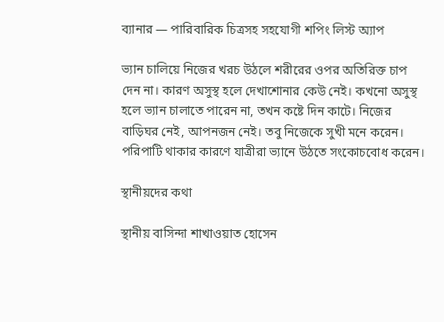ব্যানার — পারিবারিক চিত্রসহ সহযোগী শপিং লিস্ট অ্যাপ

ভ্যান চালিয়ে নিজের খরচ উঠলে শরীরের ওপর অতিরিক্ত চাপ দেন না। কারণ অসুস্থ হলে দেখাশোনার কেউ নেই। কখনো অসুস্থ হলে ভ্যান চালাতে পারেন না, তখন কষ্টে দিন কাটে। নিজের বাড়িঘর নেই, আপনজন নেই। তবু নিজেকে সুখী মনে করেন। পরিপাটি থাকার কারণে যাত্রীরা ভ্যানে উঠতে সংকোচবোধ করেন।

স্থানীয়দের কথা

স্থানীয় বাসিন্দা শাখাওয়াত হোসেন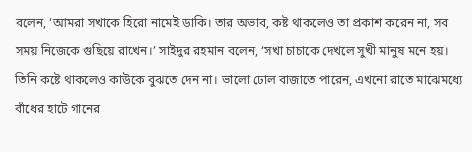বলেন, ‘আমরা সখাকে হিরো নামেই ডাকি। তার অভাব, কষ্ট থাকলেও তা প্রকাশ করেন না, সব সময় নিজেকে গুছিয়ে রাখেন।’ সাইদুর রহমান বলেন, ‘সখা চাচাকে দেখলে সুখী মানুষ মনে হয়। তিনি কষ্টে থাকলেও কাউকে বুঝতে দেন না। ভালো ঢোল বাজাতে পারেন, এখনো রাতে মাঝেমধ্যে বাঁধের হাটে গানের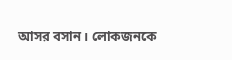আসর বসান। লোকজনকে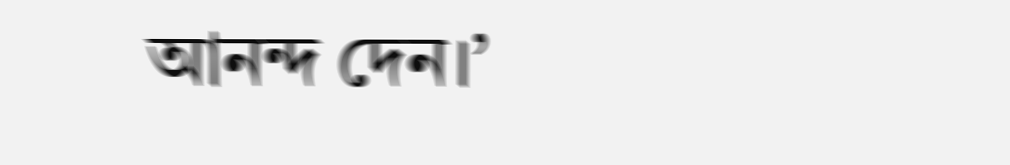আনন্দ দেন।’